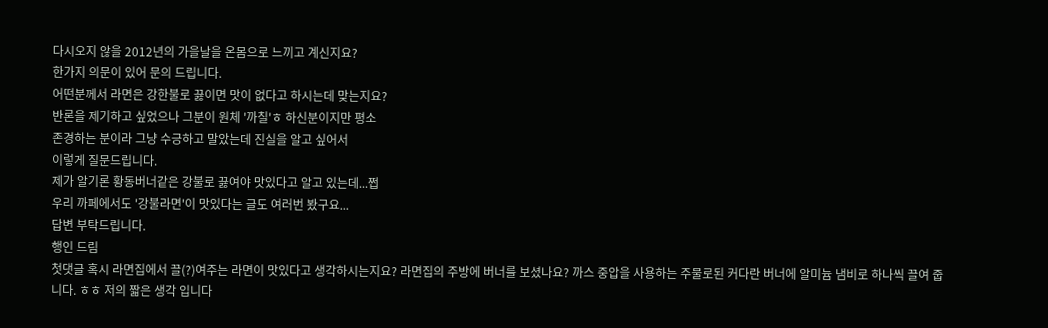다시오지 않을 2012년의 가을날을 온몸으로 느끼고 계신지요?
한가지 의문이 있어 문의 드립니다.
어떤분께서 라면은 강한불로 끓이면 맛이 없다고 하시는데 맞는지요?
반론을 제기하고 싶었으나 그분이 원체 '까칠'ㅎ 하신분이지만 평소
존경하는 분이라 그냥 수긍하고 말았는데 진실을 알고 싶어서
이렇게 질문드립니다.
제가 알기론 황동버너같은 강불로 끓여야 맛있다고 알고 있는데...쩝
우리 까페에서도 '강불라면'이 맛있다는 글도 여러번 봤구요...
답변 부탁드립니다.
행인 드림
첫댓글 혹시 라면집에서 끌(?)여주는 라면이 맛있다고 생각하시는지요? 라면집의 주방에 버너를 보셨나요? 까스 중압을 사용하는 주물로된 커다란 버너에 알미늄 냄비로 하나씩 끌여 줍니다. ㅎㅎ 저의 짧은 생각 입니다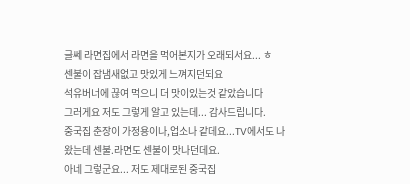글쎄 라면집에서 라면을 먹어본지가 오래되서요... ㅎ
센불이 잡냄새없고 맛있게 느껴지던되요
석유버너에 끊여 먹으니 더 맛이있는것 같았습니다
그러게요 저도 그렇게 알고 있는데... 감사드립니다.
중국집 춘장이 가정용이나,업소나 같데요...TV에서도 나왔는데 센불.라면도 센불이 맛나던데요.
아네 그렇군요... 저도 제대로된 중국집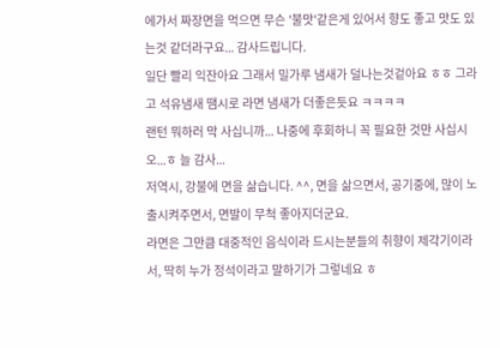에가서 짜장면을 먹으면 무슨 '불맛'같은게 있어서 향도 좋고 맛도 있는것 같더라구요... 감사드립니다.
일단 빨리 익잔아요 그래서 밀가루 냄새가 덜나는것겉아요 ㅎㅎ 그라고 석유냄새 땜시로 라면 냄새가 더좋은듯요 ㅋㅋㅋㅋ
랜턴 뭐하러 막 사십니까... 나중에 후회하니 꼭 필요한 것만 사십시오...ㅎ 늘 감사...
저역시, 강불에 면을 삶습니다. ^^, 면을 삶으면서, 공기중에, 많이 노출시켜주면서, 면발이 무척 좋아지더군요.
라면은 그만큼 대중적인 음식이라 드시는분들의 취향이 제각기이라서, 딱히 누가 정석이라고 말하기가 그렇네요 ㅎ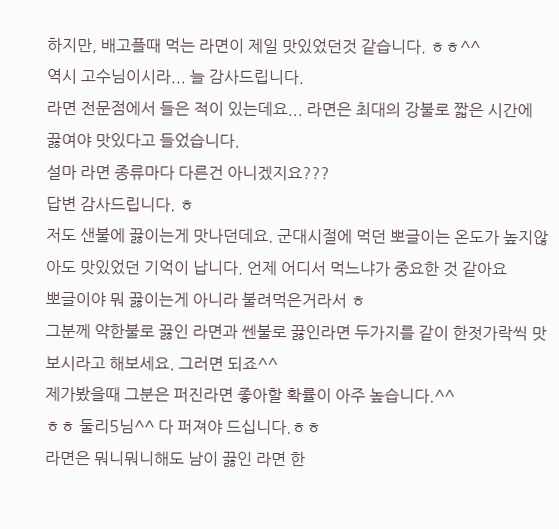하지만, 배고플때 먹는 라면이 제일 맛있었던것 같습니다. ㅎㅎ^^
역시 고수님이시라... 늘 감사드립니다.
라면 전문점에서 들은 적이 있는데요... 라면은 최대의 강불로 짧은 시간에 끓여야 맛있다고 들었습니다.
설마 라면 종류마다 다른건 아니겠지요???
답변 감사드립니다. ㅎ
저도 샌불에 끓이는게 맛나던데요. 군대시절에 먹던 뽀글이는 온도가 높지않아도 맛있었던 기억이 납니다. 언제 어디서 먹느냐가 중요한 것 같아요
뽀글이야 뭐 끓이는게 아니라 불려먹은거라서 ㅎ
그분께 약한불로 끓인 라면과 쎈불로 끓인라면 두가지를 같이 한젓가락씩 맛보시라고 해보세요. 그러면 되죠^^
제가봤을때 그분은 퍼진라면 좋아할 확률이 아주 높습니다.^^
ㅎㅎ 둘리5님^^ 다 퍼져야 드십니다.ㅎㅎ
라면은 뭐니뭐니해도 남이 끓인 라면 한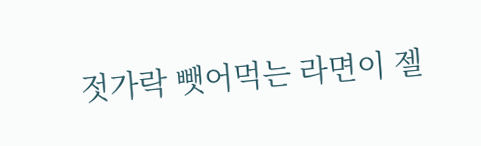젓가락 뺏어먹는 라면이 젤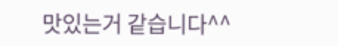맛있는거 같습니다^^